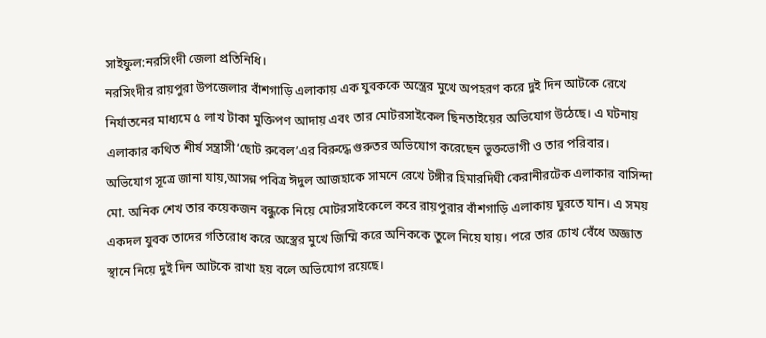সাইফুল:নরসিংদী জেলা প্রতিনিধি।
নরসিংদীর রায়পুরা উপজেলার বাঁশগাড়ি এলাকায় এক যুবককে অস্ত্রের মুখে অপহরণ করে দুই দিন আটকে রেখে নির্যাতনের মাধ্যমে ৫ লাখ টাকা মুক্তিপণ আদায় এবং তার মোটরসাইকেল ছিনতাইয়ের অভিযোগ উঠেছে। এ ঘটনায় এলাকার কথিত শীর্ষ সন্ত্রাসী‘ছোট রুবেল’এর বিরুদ্ধে গুরুতর অভিযোগ করেছেন ভুক্তভোগী ও তার পরিবার।
অভিযোগ সূত্রে জানা যায়,আসন্ন পবিত্র ঈদুল আজহাকে সামনে রেখে টঙ্গীর হিমারদিঘী কেরানীরটেক এলাকার বাসিন্দা মো. অনিক শেখ তার কয়েকজন বন্ধুকে নিয়ে মোটরসাইকেলে করে রায়পুরার বাঁশগাড়ি এলাকায় ঘুরতে যান। এ সময় একদল যুবক তাদের গতিরোধ করে অস্ত্রের মুখে জিম্মি করে অনিককে তুলে নিয়ে যায়। পরে তার চোখ বেঁধে অজ্ঞাত স্থানে নিয়ে দুই দিন আটকে রাখা হয় বলে অভিযোগ রয়েছে।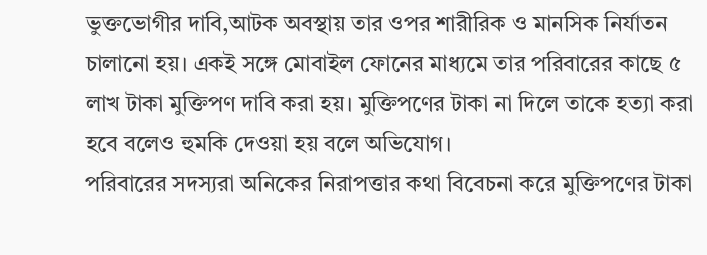ভুক্তভোগীর দাবি,আটক অবস্থায় তার ওপর শারীরিক ও মানসিক নির্যাতন চালানো হয়। একই সঙ্গে মোবাইল ফোনের মাধ্যমে তার পরিবারের কাছে ৫ লাখ টাকা মুক্তিপণ দাবি করা হয়। মুক্তিপণের টাকা না দিলে তাকে হত্যা করা হবে বলেও হুমকি দেওয়া হয় বলে অভিযোগ।
পরিবারের সদস্যরা অনিকের নিরাপত্তার কথা বিবেচনা করে মুক্তিপণের টাকা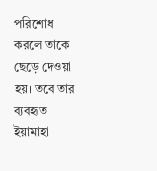পরিশোধ করলে তাকে ছেড়ে দেওয়া হয়। তবে তার ব্যবহৃত ইয়ামাহা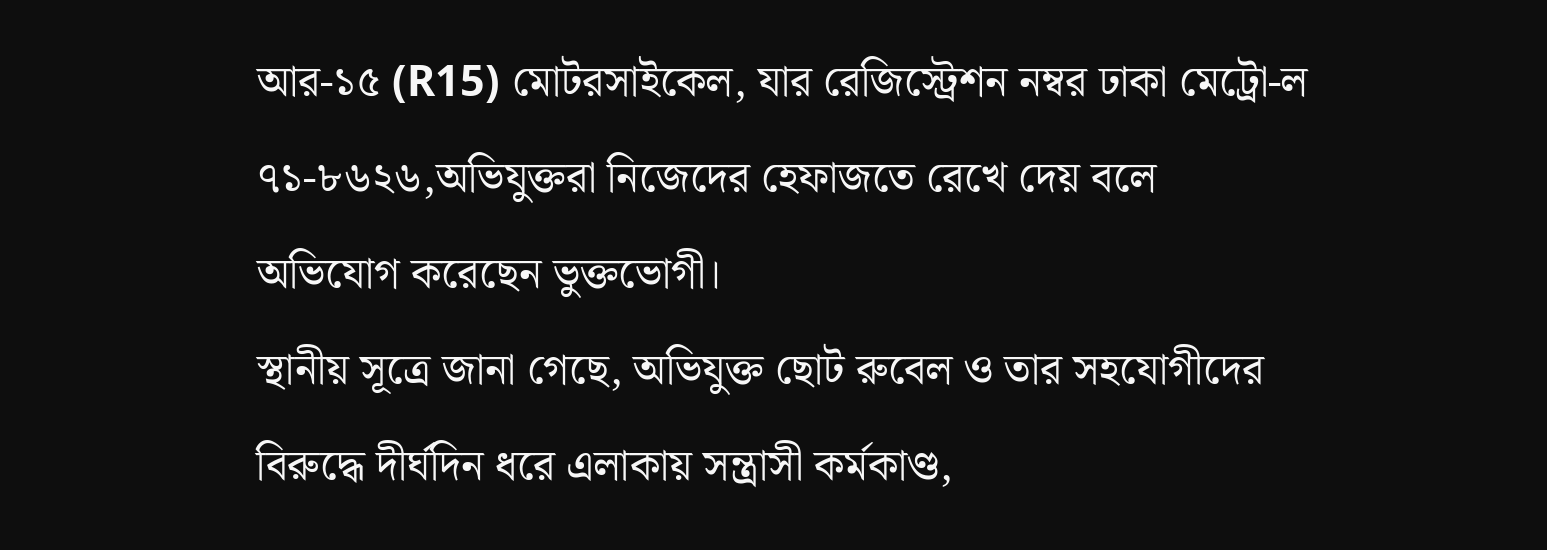আর-১৫ (R15) মোটরসাইকেল, যার রেজিস্ট্রেশন নম্বর ঢাকা মেট্রো-ল ৭১-৮৬২৬,অভিযুক্তরা নিজেদের হেফাজতে রেখে দেয় বলে অভিযোগ করেছেন ভুক্তভোগী।
স্থানীয় সূত্রে জানা গেছে, অভিযুক্ত ছোট রুবেল ও তার সহযোগীদের বিরুদ্ধে দীর্ঘদিন ধরে এলাকায় সন্ত্রাসী কর্মকাণ্ড,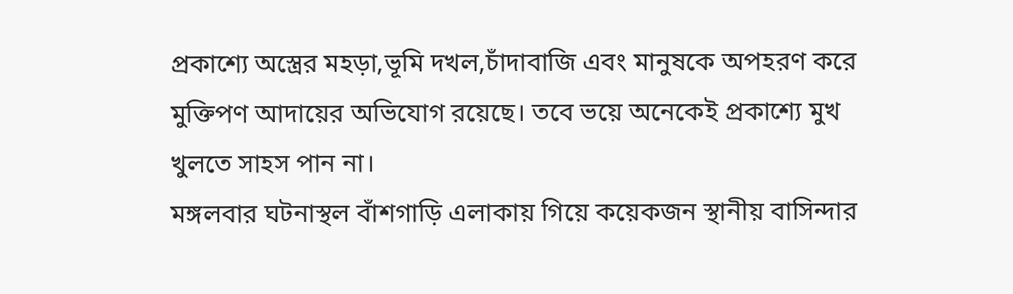প্রকাশ্যে অস্ত্রের মহড়া,ভূমি দখল,চাঁদাবাজি এবং মানুষকে অপহরণ করে মুক্তিপণ আদায়ের অভিযোগ রয়েছে। তবে ভয়ে অনেকেই প্রকাশ্যে মুখ খুলতে সাহস পান না।
মঙ্গলবার ঘটনাস্থল বাঁশগাড়ি এলাকায় গিয়ে কয়েকজন স্থানীয় বাসিন্দার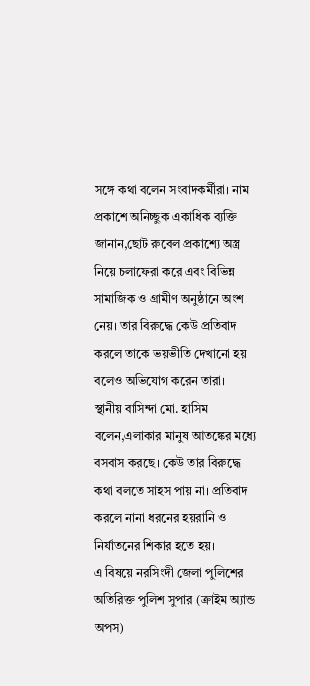সঙ্গে কথা বলেন সংবাদকর্মীরা। নাম প্রকাশে অনিচ্ছুক একাধিক ব্যক্তি জানান,ছোট রুবেল প্রকাশ্যে অস্ত্র নিয়ে চলাফেরা করে এবং বিভিন্ন সামাজিক ও গ্রামীণ অনুষ্ঠানে অংশ নেয়। তার বিরুদ্ধে কেউ প্রতিবাদ করলে তাকে ভয়ভীতি দেখানো হয় বলেও অভিযোগ করেন তারা।
স্থানীয় বাসিন্দা মো. হাসিম বলেন,এলাকার মানুষ আতঙ্কের মধ্যে বসবাস করছে। কেউ তার বিরুদ্ধে কথা বলতে সাহস পায় না। প্রতিবাদ করলে নানা ধরনের হয়রানি ও নির্যাতনের শিকার হতে হয়।
এ বিষয়ে নরসিংদী জেলা পুলিশের অতিরিক্ত পুলিশ সুপার (ক্রাইম অ্যান্ড অপস)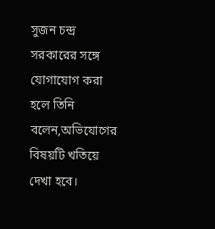সুজন চন্দ্র সরকারের সঙ্গে যোগাযোগ করা হলে তিনি বলেন,অভিযোগের বিষয়টি খতিয়ে দেখা হবে।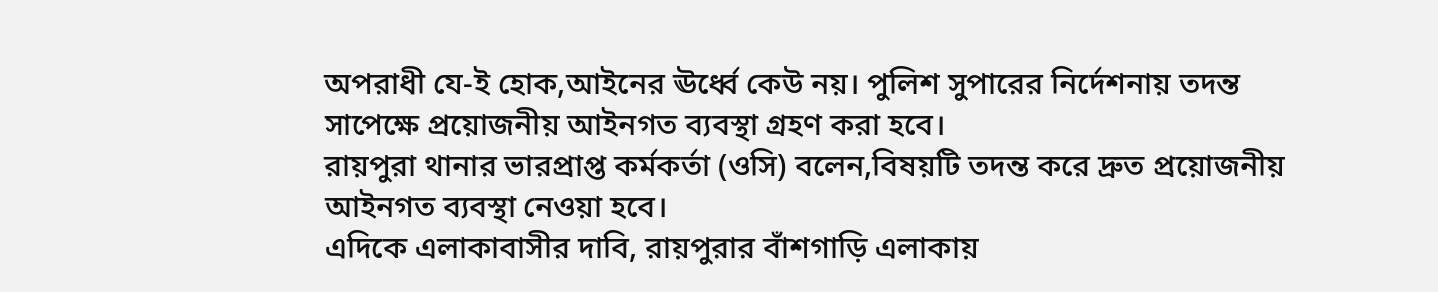অপরাধী যে-ই হোক,আইনের ঊর্ধ্বে কেউ নয়। পুলিশ সুপারের নির্দেশনায় তদন্ত সাপেক্ষে প্রয়োজনীয় আইনগত ব্যবস্থা গ্রহণ করা হবে।
রায়পুরা থানার ভারপ্রাপ্ত কর্মকর্তা (ওসি) বলেন,বিষয়টি তদন্ত করে দ্রুত প্রয়োজনীয় আইনগত ব্যবস্থা নেওয়া হবে।
এদিকে এলাকাবাসীর দাবি, রায়পুরার বাঁশগাড়ি এলাকায়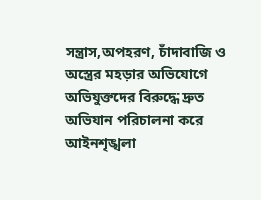সন্ত্রাস,অপহরণ, চাঁদাবাজি ও অস্ত্রের মহড়ার অভিযোগে অভিযুক্তদের বিরুদ্ধে দ্রুত অভিযান পরিচালনা করে আইনশৃঙ্খলা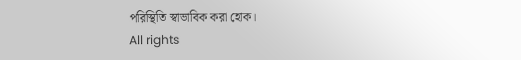পরিস্থিতি স্বাভাবিক করা হোক।
All rights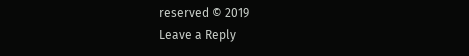reserved © 2019
Leave a Reply